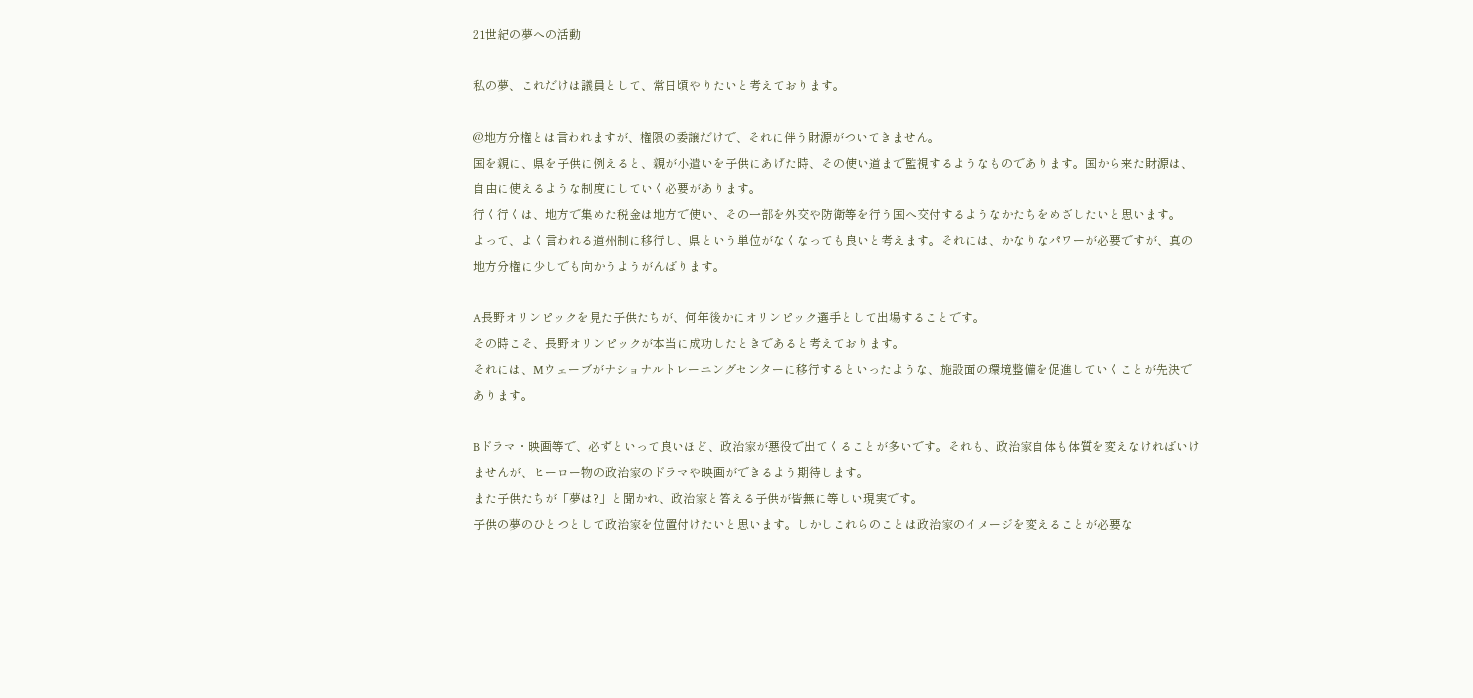21世紀の夢への活動

私の夢、これだけは議員として、常日頃やりたいと考えております。

@地方分権とは言われますが、権限の委譲だけで、それに伴う財源がついてきません。
国を親に、県を子供に例えると、親が小遣いを子供にあげた時、その使い道まで監視するようなものであります。国から来た財源は、自由に使えるような制度にしていく必要があります。
行く行くは、地方で集めた税金は地方で使い、その一部を外交や防衛等を行う国へ交付するようなかたちをめざしたいと思います。
よって、よく言われる道州制に移行し、県という単位がなくなっても良いと考えます。それには、かなりなパワーが必要ですが、真の地方分権に少しでも向かうようがんばります。

A長野オリンピックを見た子供たちが、何年後かにオリンピック選手として出場することです。
その時こそ、長野オリンピックが本当に成功したときであると考えております。
それには、Mウェーブがナショナルトレーニングセンターに移行するといったような、施設面の環境整備を促進していくことが先決であります。

Bドラマ・映画等で、必ずといって良いほど、政治家が悪役で出てくることが多いです。それも、政治家自体も体質を変えなければいけませんが、ヒーロー物の政治家のドラマや映画ができるよう期待します。
また子供たちが「夢は?」と聞かれ、政治家と答える子供が皆無に等しい現実です。
子供の夢のひとつとして政治家を位置付けたいと思います。しかしこれらのことは政治家のイメージを変えることが必要な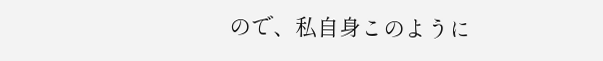ので、私自身このように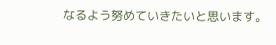なるよう努めていきたいと思います。